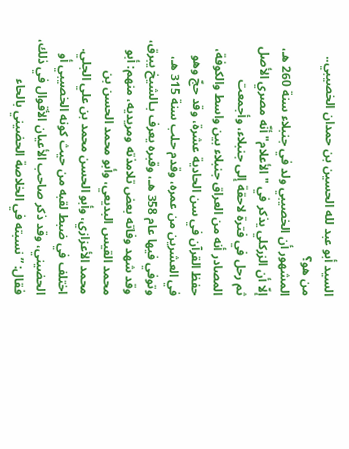السيد أبو عبد لله الحسين بن حمدان الخصيبي.. من هو؟
المشهور أن الخصيبي ولد في جنبلاء سنة 260 هـ، إلّا أن الزركلي يذكر في "الأعلام" أنّه مصري الأصل ثم رحل في فترة لاحقة إلى جنبلاء، وأجمعت المصادر أنه من العراق جنبلاء بين واسط والكوفة، حفظ القرآن في سن الحادية عشرة، وقد حجّ وهو في العشرين من عمره، وقدم حلب سنة 315 هـ، وتوفي فيها عام 358 هـ، وقبره يعرف بـالشيخ يبرق، وقد شهد وفاته بعض تلامذته ومريديه، منهم: أبو محمد القيس البديعي، وأبو محمد الحسن بن محمد الأعزازي، وأبو الحسن محمد بن علي الجلي.
اختلف في ضبط لقبه من حيث كونه الخصيبي أو الحضيني، وقد ذكر صاحب الأعيان الأقوال في ذلك، فقال: ”نسبته في الخلاصة الحضيني بالحاء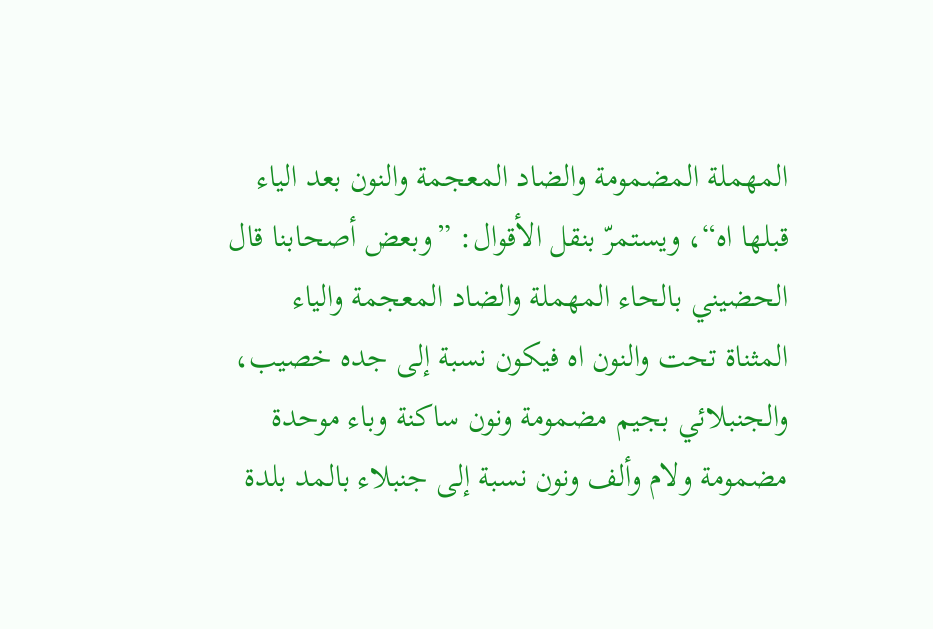المهملة المضمومة والضاد المعجمة والنون بعد الياء قبلها اه“، ويستمرّ بنقل الأقوال: ”وبعض أصحابنا قال الحضيني بالحاء المهملة والضاد المعجمة والياء المثناة تحت والنون اه فيكون نسبة إلى جده خصيب، والجنبلائي بجيم مضمومة ونون ساكنة وباء موحدة مضمومة ولام وألف ونون نسبة إلى جنبلاء بالمد بلدة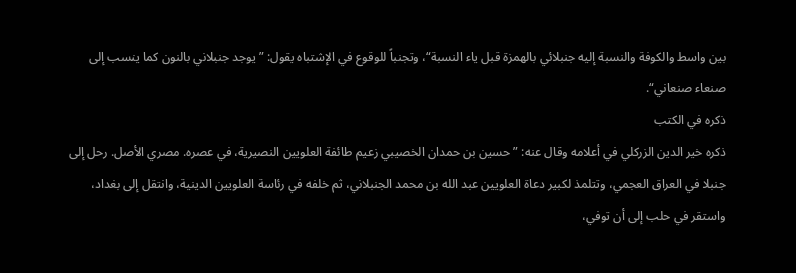بين واسط والكوفة والنسبة إليه جنبلائي بالهمزة قبل ياء النسبة“، وتجنباً للوقوع في الإشتباه يقول: ”يوجد جنبلاني بالنون كما ينسب إلى صنعاء صنعاني“.
ذكره في الكتب
ذكره خير الدين الزركلي في أعلامه وقال عنه: ”حسين بن حمدان الخصيبي زعيم طائفة العلويين النصيرية، في عصره. مصري الأصل. رحل إلى جنبلا في العراق العجمي، وتتلمذ لكبير دعاة العلويين عبد الله بن محمد الجنبلاني، ثم خلفه في رئاسة العلويين الدينية، وانتقل إلى بغداد، واستقر في حلب إلى أن توفي،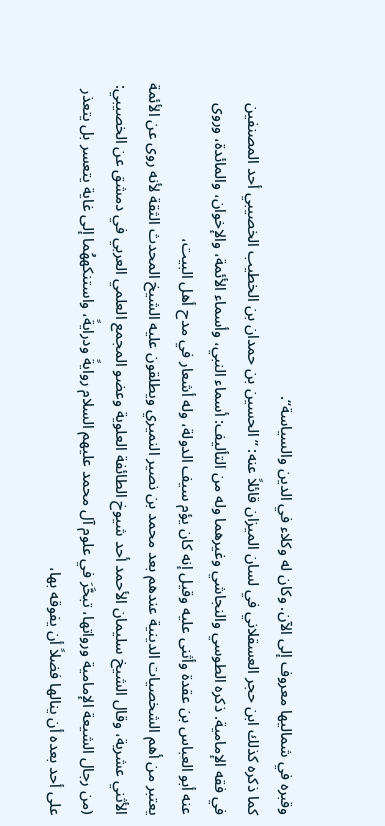وقبره في شماليها معروف إلى الآن. وكان له وكلاء في الدين والسياسة“.
كما ذكره كذلك ابن حجر العسقلاني في لسان الميزان قائلاً عنه: ”الحسين بن حمدان بن الخطيب الخصيبي أحد المصنفين في فقه الإمامية. ذكره الطوسي والنجاشي وغيرهما وله من التأليف: أسماء النبي، وأسماء الأئمة، والإخوان، والمائدة، وروى عنه أبو العباس بن عقدة وأثنى عليه وقيل إنه كان يؤم سيف الدولة، وله أشعار في مدح أهل البيت،
يعتبر من أهم الشخصيات الدينية عندهم بعد محمد بن نصير النميري ويطلقون عليه الشيخ المحدث الثقة لأنه روى عن الأئمة الأثني عشرية، وقال الشيخ سليمان الأحمد أحد شيوخ الطائفة العلوية وعضو المجمع العلمي العربي في دمشق عن الخصيبي:
(من رجال الشيعة الإمامية ورواتها، تبحَّرَ في علوم آل محمد عليهم السلام روايةً ودرايةً، واستنكههُما إلى غاية يتعسر بل يتعذر على أحد بعده أن ينالها فضلاً أن يفوقه بها،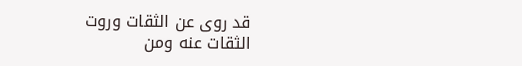قد روى عن الثقات وروت الثقات عنه ومن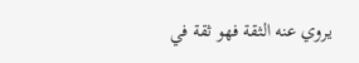يروي عنه الثقة فهو ثقة في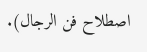اصطلاح فن الرجال).